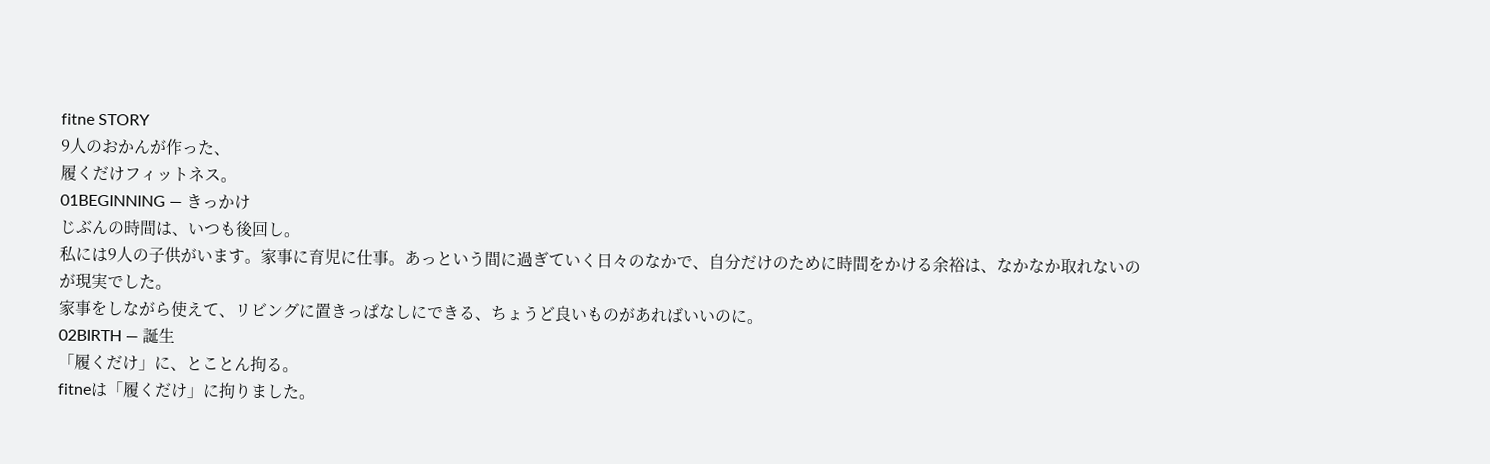fitne STORY
9人のおかんが作った、
履くだけフィットネス。
01BEGINNING — きっかけ
じぶんの時間は、いつも後回し。
私には9人の子供がいます。家事に育児に仕事。あっという間に過ぎていく日々のなかで、自分だけのために時間をかける余裕は、なかなか取れないのが現実でした。
家事をしながら使えて、リビングに置きっぱなしにできる、ちょうど良いものがあればいいのに。
02BIRTH — 誕生
「履くだけ」に、とことん拘る。
fitneは「履くだけ」に拘りました。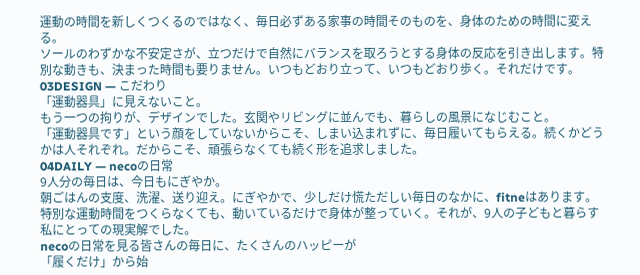運動の時間を新しくつくるのではなく、毎日必ずある家事の時間そのものを、身体のための時間に変える。
ソールのわずかな不安定さが、立つだけで自然にバランスを取ろうとする身体の反応を引き出します。特別な動きも、決まった時間も要りません。いつもどおり立って、いつもどおり歩く。それだけです。
03DESIGN — こだわり
「運動器具」に見えないこと。
もう一つの拘りが、デザインでした。玄関やリビングに並んでも、暮らしの風景になじむこと。
「運動器具です」という顔をしていないからこそ、しまい込まれずに、毎日履いてもらえる。続くかどうかは人それぞれ。だからこそ、頑張らなくても続く形を追求しました。
04DAILY — necoの日常
9人分の毎日は、今日もにぎやか。
朝ごはんの支度、洗濯、送り迎え。にぎやかで、少しだけ慌ただしい毎日のなかに、fitneはあります。
特別な運動時間をつくらなくても、動いているだけで身体が整っていく。それが、9人の子どもと暮らす私にとっての現実解でした。
necoの日常を見る皆さんの毎日に、たくさんのハッピーが
「履くだけ」から始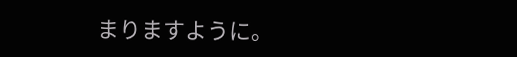まりますように。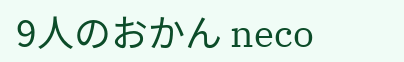9人のおかん neco